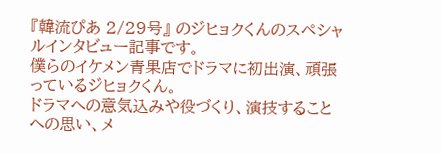『韓流ぴあ 2/29号』 のジヒョクくんのスペシャルインタビュー記事です。
僕らのイケメン青果店でドラマに初出演、頑張っているジヒョクくん。
ドラマへの意気込みや役づくり、演技することへの思い、メ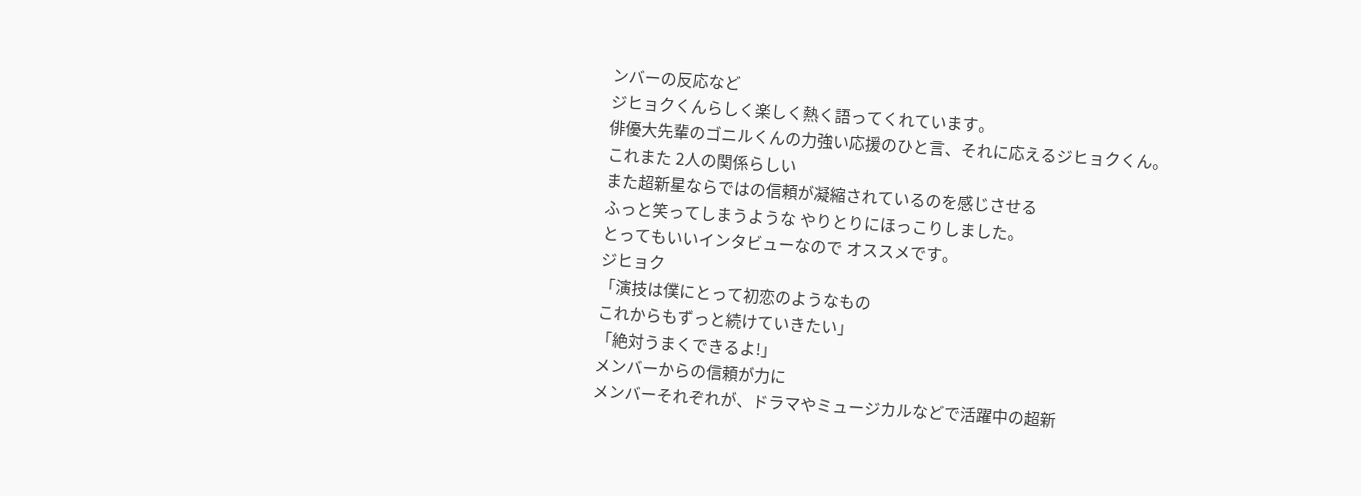ンバーの反応など
ジヒョクくんらしく楽しく熱く語ってくれています。
俳優大先輩のゴニルくんの力強い応援のひと言、それに応えるジヒョクくん。
これまた 2人の関係らしい
また超新星ならではの信頼が凝縮されているのを感じさせる
ふっと笑ってしまうような やりとりにほっこりしました。
とってもいいインタビューなので オススメです。
ジヒョク
「演技は僕にとって初恋のようなもの
これからもずっと続けていきたい」
「絶対うまくできるよ!」
メンバーからの信頼が力に
メンバーそれぞれが、ドラマやミュージカルなどで活躍中の超新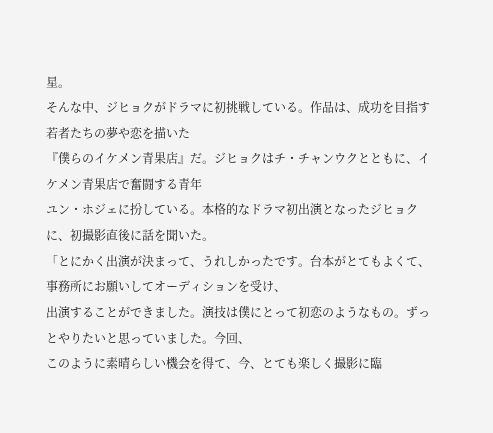星。
そんな中、ジヒョクがドラマに初挑戦している。作品は、成功を目指す若者たちの夢や恋を描いた
『僕らのイケメン青果店』だ。ジヒョクはチ・チャンウクとともに、イケメン青果店で奮闘する青年
ユン・ホジェに扮している。本格的なドラマ初出演となったジヒョクに、初撮影直後に話を聞いた。
「とにかく出演が決まって、うれしかったです。台本がとてもよくて、事務所にお願いしてオーディションを受け、
出演することができました。演技は僕にとって初恋のようなもの。ずっとやりたいと思っていました。今回、
このように素晴らしい機会を得て、今、とても楽しく撮影に臨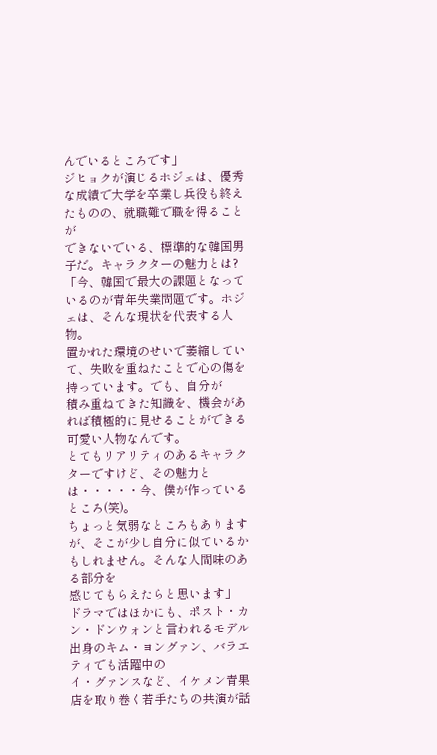んでいるところです」
ジヒョクが演じるホジェは、優秀な成績で大学を卒業し兵役も終えたものの、就職難で職を得ることが
できないでいる、標準的な韓国男子だ。キャラクターの魅力とは?
「今、韓国で最大の課題となっているのが青年失業問題です。ホジェは、そんな現状を代表する人物。
置かれた環境のせいで萎縮していて、失敗を重ねたことで心の傷を持っています。でも、自分が
積み重ねてきた知識を、機会があれば積極的に見せることができる可愛い人物なんです。
とてもリアリティのあるキャラクターですけど、その魅力とは・・・・・今、僕が作っているところ(笑)。
ちょっと気弱なところもありますが、そこが少し自分に似ているかもしれません。そんな人間味のある部分を
感じてもらえたらと思います」
ドラマではほかにも、ポスト・カン・ドンウォンと言われるモデル出身のキム・ヨングァン、バラエティでも活躍中の
イ・グァンスなど、イケメン青果店を取り巻く若手たちの共演が話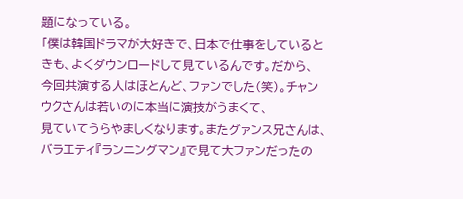題になっている。
「僕は韓国ドラマが大好きで、日本で仕事をしているときも、よくダウンロードして見ているんです。だから、
今回共演する人はほとんど、ファンでした(笑)。チャンウクさんは若いのに本当に演技がうまくて、
見ていてうらやましくなります。またグァンス兄さんは、バラエティ『ランニングマン』で見て大ファンだったの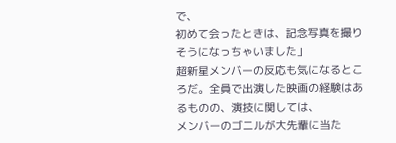で、
初めて会ったときは、記念写真を撮りそうになっちゃいました」
超新星メンバーの反応も気になるところだ。全員で出演した映画の経験はあるものの、演技に関しては、
メンバーのゴニルが大先輩に当た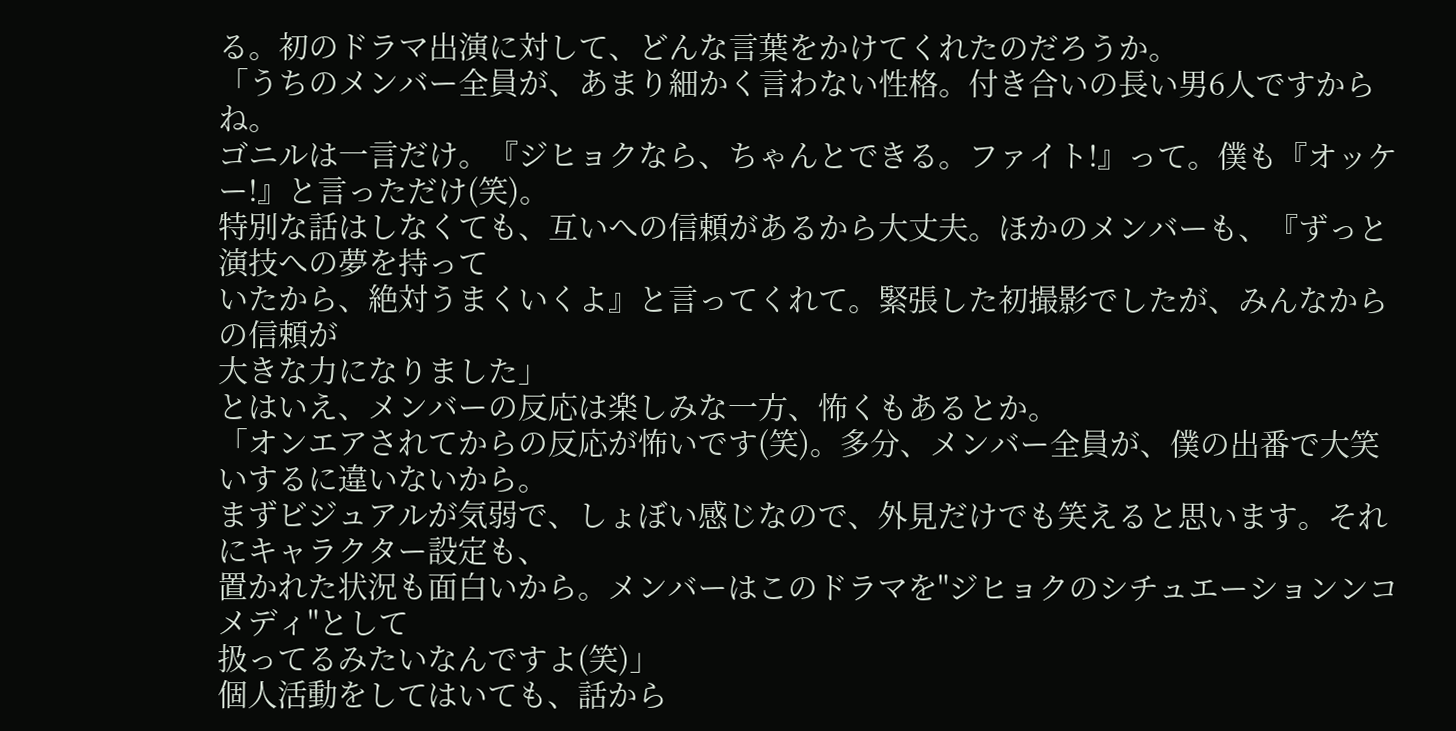る。初のドラマ出演に対して、どんな言葉をかけてくれたのだろうか。
「うちのメンバー全員が、あまり細かく言わない性格。付き合いの長い男6人ですからね。
ゴニルは一言だけ。『ジヒョクなら、ちゃんとできる。ファイト!』って。僕も『オッケー!』と言っただけ(笑)。
特別な話はしなくても、互いへの信頼があるから大丈夫。ほかのメンバーも、『ずっと演技への夢を持って
いたから、絶対うまくいくよ』と言ってくれて。緊張した初撮影でしたが、みんなからの信頼が
大きな力になりました」
とはいえ、メンバーの反応は楽しみな一方、怖くもあるとか。
「オンエアされてからの反応が怖いです(笑)。多分、メンバー全員が、僕の出番で大笑いするに違いないから。
まずビジュアルが気弱で、しょぼい感じなので、外見だけでも笑えると思います。それにキャラクター設定も、
置かれた状況も面白いから。メンバーはこのドラマを"ジヒョクのシチュエーションンコメディ"として
扱ってるみたいなんですよ(笑)」
個人活動をしてはいても、話から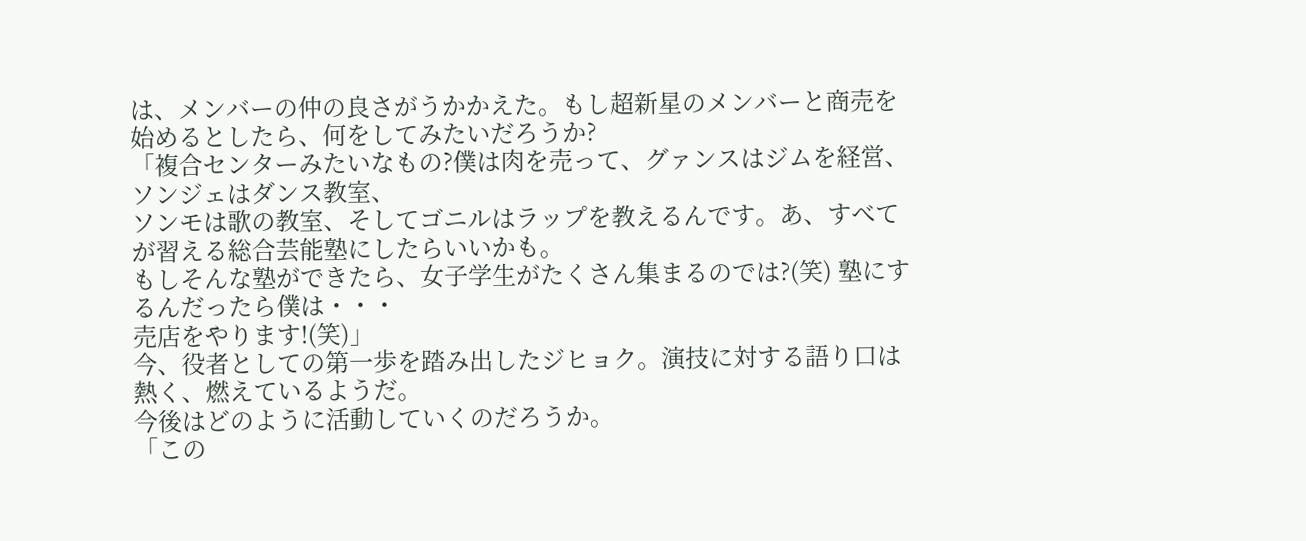は、メンバーの仲の良さがうかかえた。もし超新星のメンバーと商売を
始めるとしたら、何をしてみたいだろうか?
「複合センターみたいなもの?僕は肉を売って、グァンスはジムを経営、ソンジェはダンス教室、
ソンモは歌の教室、そしてゴニルはラップを教えるんです。あ、すべてが習える総合芸能塾にしたらいいかも。
もしそんな塾ができたら、女子学生がたくさん集まるのでは?(笑) 塾にするんだったら僕は・・・
売店をやります!(笑)」
今、役者としての第一歩を踏み出したジヒョク。演技に対する語り口は熱く、燃えているようだ。
今後はどのように活動していくのだろうか。
「この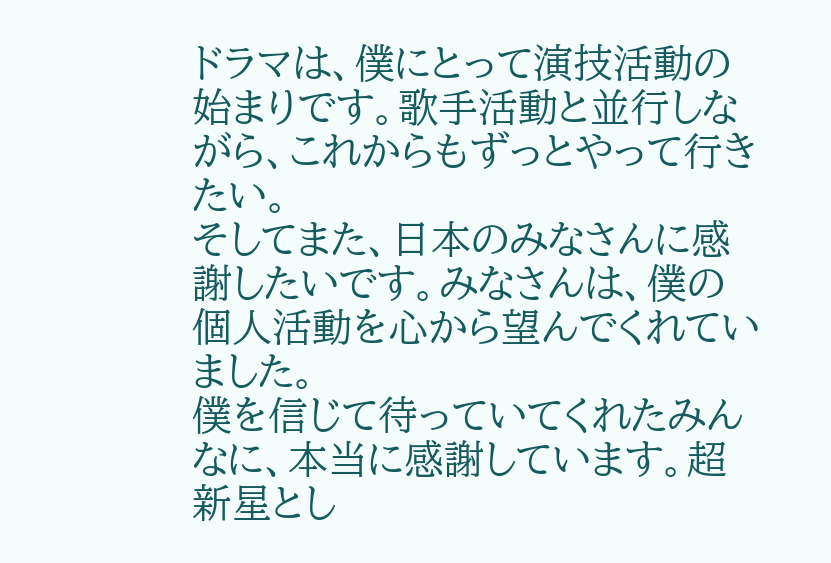ドラマは、僕にとって演技活動の始まりです。歌手活動と並行しながら、これからもずっとやって行きたい。
そしてまた、日本のみなさんに感謝したいです。みなさんは、僕の個人活動を心から望んでくれていました。
僕を信じて待っていてくれたみんなに、本当に感謝しています。超新星とし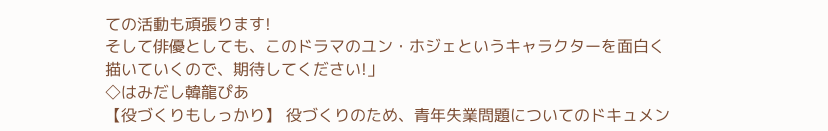ての活動も頑張ります!
そして俳優としても、このドラマのユン・ホジェというキャラクターを面白く描いていくので、期待してください!」
◇はみだし韓龍ぴあ
【役づくりもしっかり】 役づくりのため、青年失業問題についてのドキュメン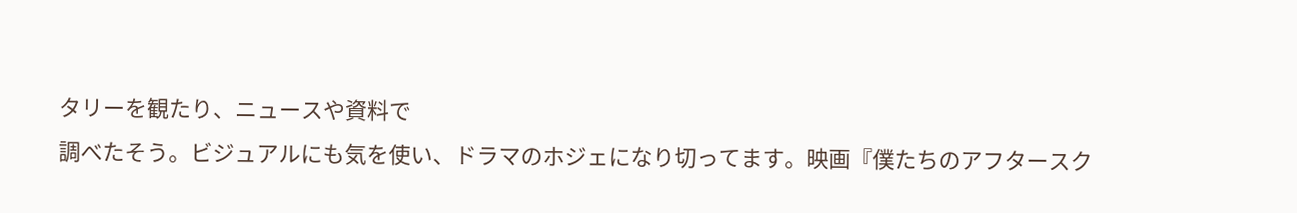タリーを観たり、ニュースや資料で
調べたそう。ビジュアルにも気を使い、ドラマのホジェになり切ってます。映画『僕たちのアフタースク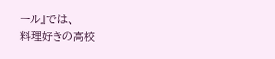ール』では、
料理好きの高校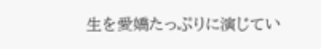生を愛嬌たっぷりに演じてい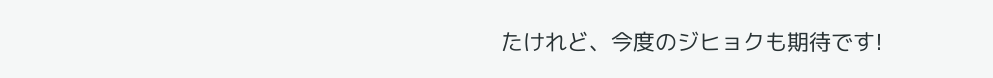たけれど、今度のジヒョクも期待です!